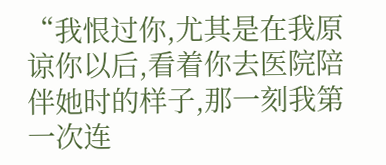“我恨过你,尤其是在我原谅你以后,看着你去医院陪伴她时的样子,那一刻我第一次连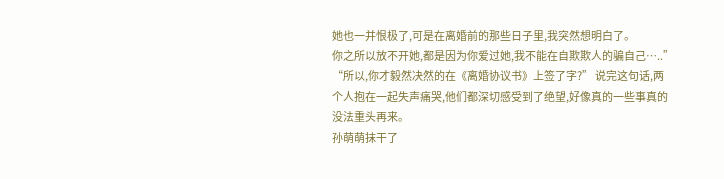她也一并恨极了,可是在离婚前的那些日子里,我突然想明白了。
你之所以放不开她,都是因为你爱过她,我不能在自欺欺人的骗自己…..”
“所以,你才毅然决然的在《离婚协议书》上签了字?” 说完这句话,两个人抱在一起失声痛哭,他们都深切感受到了绝望,好像真的一些事真的没法重头再来。
孙萌萌抹干了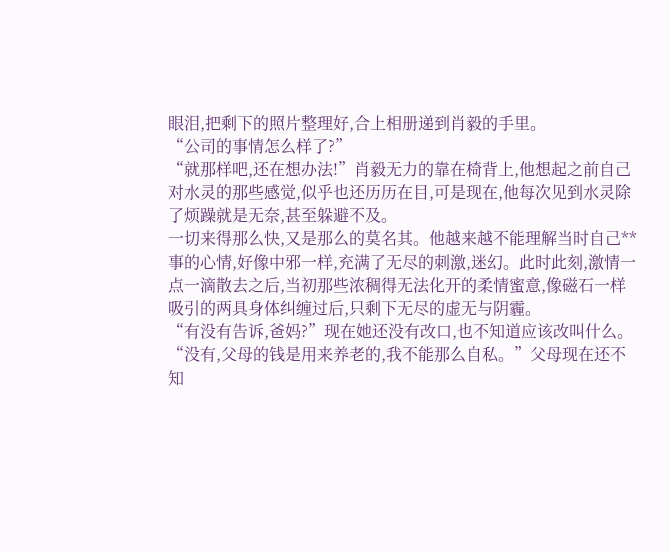眼泪,把剩下的照片整理好,合上相册递到肖毅的手里。
“公司的事情怎么样了?”
“就那样吧,还在想办法!”肖毅无力的靠在椅背上,他想起之前自己对水灵的那些感觉,似乎也还历历在目,可是现在,他每次见到水灵除了烦躁就是无奈,甚至躲避不及。
一切来得那么快,又是那么的莫名其。他越来越不能理解当时自己**事的心情,好像中邪一样,充满了无尽的刺激,迷幻。此时此刻,激情一点一滴散去之后,当初那些浓稠得无法化开的柔情蜜意,像磁石一样吸引的两具身体纠缠过后,只剩下无尽的虚无与阴霾。
“有没有告诉,爸妈?”现在她还没有改口,也不知道应该改叫什么。
“没有,父母的钱是用来养老的,我不能那么自私。”父母现在还不知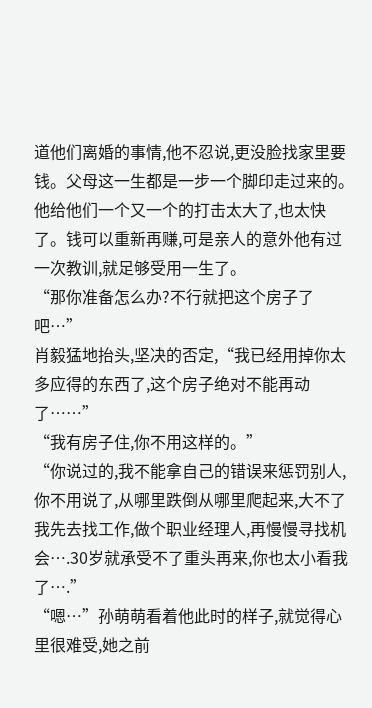道他们离婚的事情,他不忍说,更没脸找家里要钱。父母这一生都是一步一个脚印走过来的。
他给他们一个又一个的打击太大了,也太快了。钱可以重新再赚,可是亲人的意外他有过一次教训,就足够受用一生了。
“那你准备怎么办?不行就把这个房子了吧…”
肖毅猛地抬头,坚决的否定,“我已经用掉你太多应得的东西了,这个房子绝对不能再动了……”
“我有房子住,你不用这样的。”
“你说过的,我不能拿自己的错误来惩罚别人,你不用说了,从哪里跌倒从哪里爬起来,大不了我先去找工作,做个职业经理人,再慢慢寻找机会….30岁就承受不了重头再来,你也太小看我了….”
“嗯…”孙萌萌看着他此时的样子,就觉得心里很难受,她之前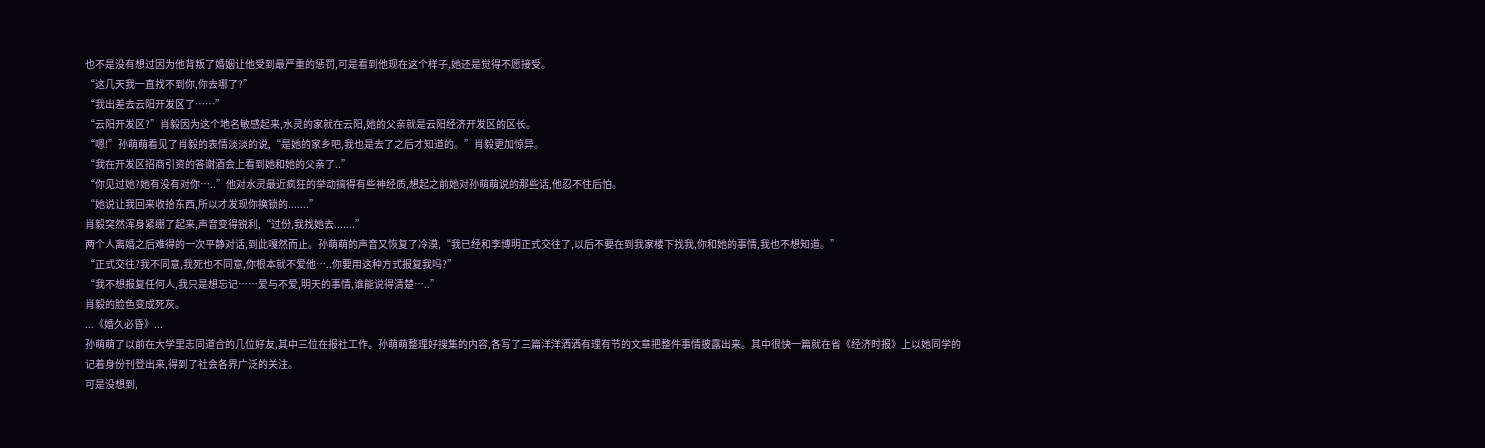也不是没有想过因为他背叛了婚姻让他受到最严重的惩罚,可是看到他现在这个样子,她还是觉得不愿接受。
“这几天我一直找不到你,你去哪了?”
“我出差去云阳开发区了……”
“云阳开发区?”肖毅因为这个地名敏感起来,水灵的家就在云阳,她的父亲就是云阳经济开发区的区长。
“嗯!”孙萌萌看见了肖毅的表情淡淡的说,“是她的家乡吧,我也是去了之后才知道的。”肖毅更加惊异。
“我在开发区招商引资的答谢酒会上看到她和她的父亲了..”
“你见过她?她有没有对你…..”他对水灵最近疯狂的举动搞得有些神经质,想起之前她对孙萌萌说的那些话,他忍不住后怕。
“她说让我回来收拾东西,所以才发现你换锁的.......”
肖毅突然浑身紧绷了起来,声音变得锐利,“过份,我找她去.......”
两个人离婚之后难得的一次平静对话,到此嘎然而止。孙萌萌的声音又恢复了冷漠,“我已经和李博明正式交往了,以后不要在到我家楼下找我,你和她的事情,我也不想知道。”
“正式交往?我不同意,我死也不同意,你根本就不爱他…..你要用这种方式报复我吗?”
“我不想报复任何人,我只是想忘记……爱与不爱,明天的事情,谁能说得清楚…..”
肖毅的脸色变成死灰。
...《婚久必昏》...
孙萌萌了以前在大学里志同道合的几位好友,其中三位在报社工作。孙萌萌整理好搜集的内容,各写了三篇洋洋洒洒有理有节的文章把整件事情披露出来。其中很快一篇就在省《经济时报》上以她同学的记着身份刊登出来,得到了社会各界广泛的关注。
可是没想到,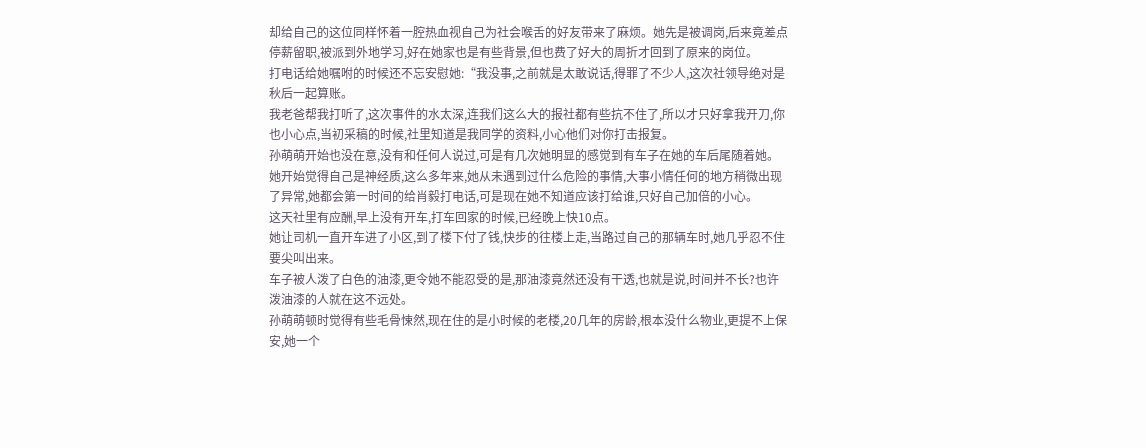却给自己的这位同样怀着一腔热血视自己为社会喉舌的好友带来了麻烦。她先是被调岗,后来竟差点停薪留职,被派到外地学习,好在她家也是有些背景,但也费了好大的周折才回到了原来的岗位。
打电话给她嘱咐的时候还不忘安慰她:“我没事,之前就是太敢说话,得罪了不少人,这次社领导绝对是秋后一起算账。
我老爸帮我打听了,这次事件的水太深,连我们这么大的报社都有些抗不住了,所以才只好拿我开刀,你也小心点,当初采稿的时候,社里知道是我同学的资料,小心他们对你打击报复。
孙萌萌开始也没在意,没有和任何人说过,可是有几次她明显的感觉到有车子在她的车后尾随着她。
她开始觉得自己是神经质,这么多年来,她从未遇到过什么危险的事情,大事小情任何的地方稍微出现了异常,她都会第一时间的给肖毅打电话,可是现在她不知道应该打给谁,只好自己加倍的小心。
这天社里有应酬,早上没有开车,打车回家的时候,已经晚上快10点。
她让司机一直开车进了小区,到了楼下付了钱,快步的往楼上走,当路过自己的那辆车时,她几乎忍不住要尖叫出来。
车子被人泼了白色的油漆,更令她不能忍受的是,那油漆竟然还没有干透,也就是说,时间并不长?也许泼油漆的人就在这不远处。
孙萌萌顿时觉得有些毛骨悚然,现在住的是小时候的老楼,20几年的房龄,根本没什么物业,更提不上保安,她一个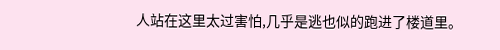人站在这里太过害怕,几乎是逃也似的跑进了楼道里。